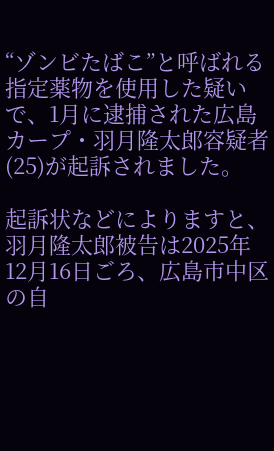“ゾンビたばこ”と呼ばれる指定薬物を使用した疑いで、1月に逮捕された広島カープ・羽月隆太郎容疑者(25)が起訴されました。

起訴状などによりますと、羽月隆太郎被告は2025年12月16日ごろ、広島市中区の自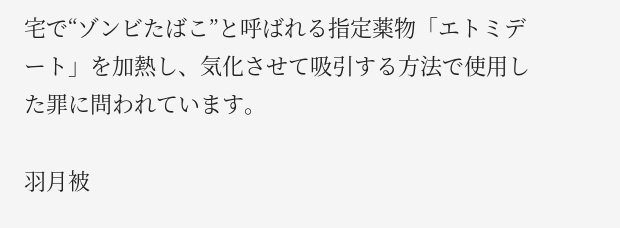宅で“ゾンビたばこ”と呼ばれる指定薬物「エトミデート」を加熱し、気化させて吸引する方法で使用した罪に問われています。

羽月被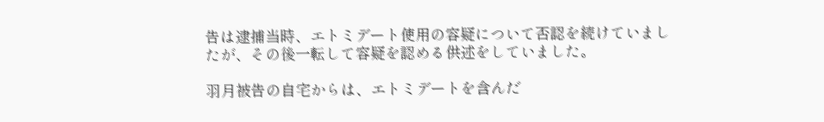告は逮捕当時、エトミデート使用の容疑について否認を続けていましたが、その後一転して容疑を認める供述をしていました。

羽月被告の自宅からは、エトミデートを含んだ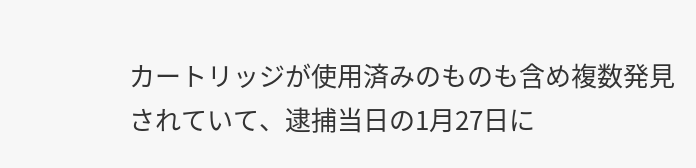カートリッジが使用済みのものも含め複数発見されていて、逮捕当日の1月27日に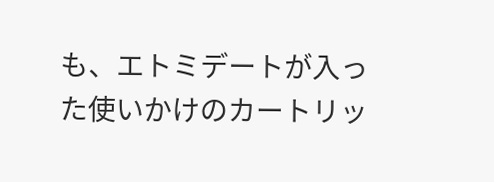も、エトミデートが入った使いかけのカートリッ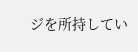ジを所持してい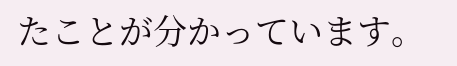たことが分かっています。